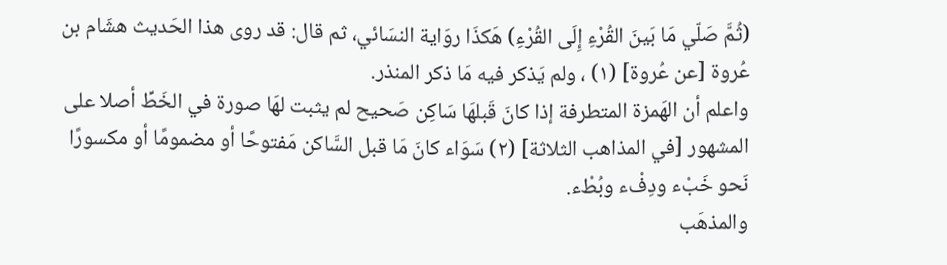(ثُمَّ صَلّي مَا بَينَ القُرْءِ إِلَى القُرْءِ) هَكذَا روَاية النسَائي، ثم قال: قد روى هذا الحَديث هشَام بن عُروة [عن عُروة] (١) ، ولم يَذكر فيه مَا ذكر المنذر.
واعلم أن الهَمزة المتطرفة إذا كانَ قَبلهَا سَاكِن صَحيح لم يثبت لهَا صورة في الخَطِّ أصلا على المشهور [في المذاهب الثلاثة] (٢) سَوَاء كانَ مَا قبل السَّاكن مَفتوحًا أو مضمومًا أو مكسورًا نَحو خَبْء ودِفْء وبُطْء.
والمذهَب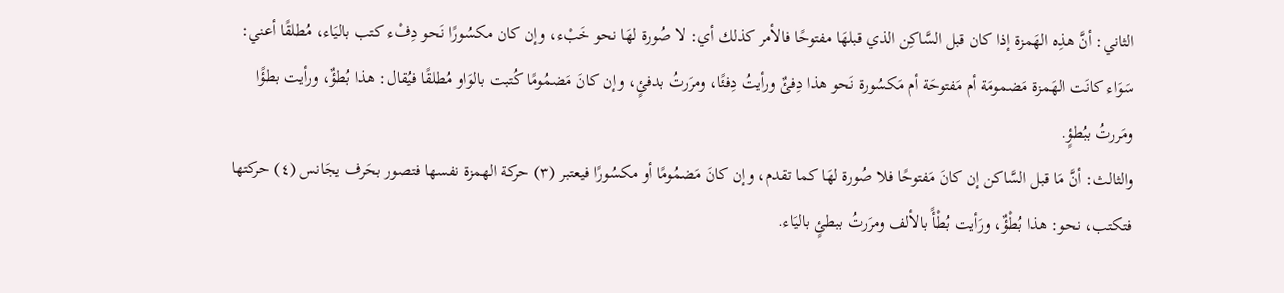الثاني: أنَّ هذِه الهَمزة إذا كان قبل السَّاكِن الذي قبلهَا مفتوحًا فالأمر كذلك أي: لا صُورة لهَا نحو خَبْء، وإن كان مكسُورًا نَحو دِفْء كتب باليَاء، مُطلقًا أعني: سَوَاء كانَت الهَمزة مَضمومَة أم مَفتوحَة أم مَكسُورة نَحو هذا دِفئٌ ورأيتُ دِفئًا، ومرَرتُ بدفئٍ، وإن كانَ مَضمُومًا كُتبت بالوَاو مُطلقًا فيُقال: هذا بُطؤٌ، ورأيت بطؤًا ومَررتُ ببُطؤٍ.
والثالث: أنَّ مَا قبل السَّاكن إن كانَ مَفتوحًا فلا صُورة لهَا كما تقدم، وإن كانَ مَضمُومًا أو مكسُورًا فيعتبر (٣) حركة الهمزة نفسها فتصور بحَرف يجَانس (٤) حركتها فتكتب، نحو: هذا بُطْؤٌ، ورَأيت بُطْأً بالألف ومرَرتُ ببطئٍ باليَاء.